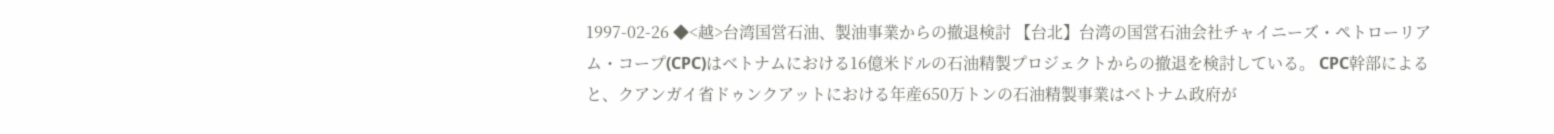1997-02-26 ◆<越>台湾国営石油、製油事業からの撤退検討 【台北】台湾の国営石油会社チャイニーズ・ペトローリアム・コープ(CPC)はベトナムにおける16億米ドルの石油精製プロジェクトからの撤退を検討している。 CPC幹部によると、クアンガイ省ドゥンクアットにおける年産650万トンの石油精製事業はベトナム政府が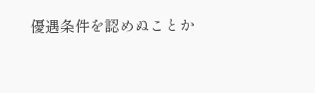優遇条件を認めぬことか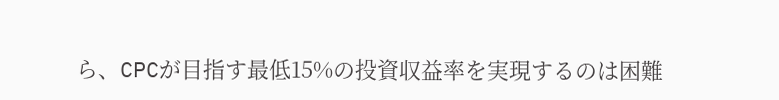ら、CPCが目指す最低15%の投資収益率を実現するのは困難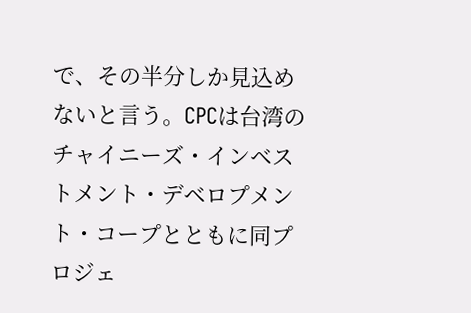で、その半分しか見込めないと言う。CPCは台湾のチャイニーズ・インベストメント・デベロプメント・コープとともに同プロジェ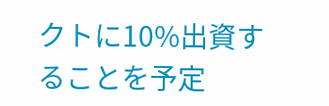クトに10%出資することを予定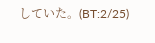していた。(BT:2/25)